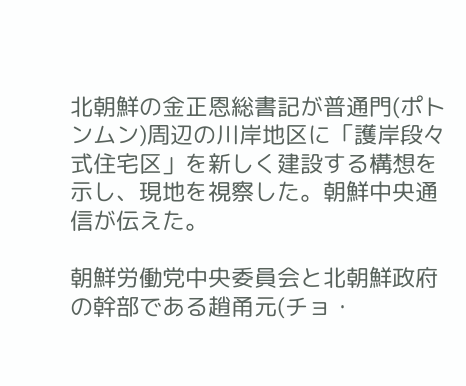北朝鮮の金正恩総書記が普通門(ポトンムン)周辺の川岸地区に「護岸段々式住宅区」を新しく建設する構想を示し、現地を視察した。朝鮮中央通信が伝えた。

朝鮮労働党中央委員会と北朝鮮政府の幹部である趙甬元(チョ・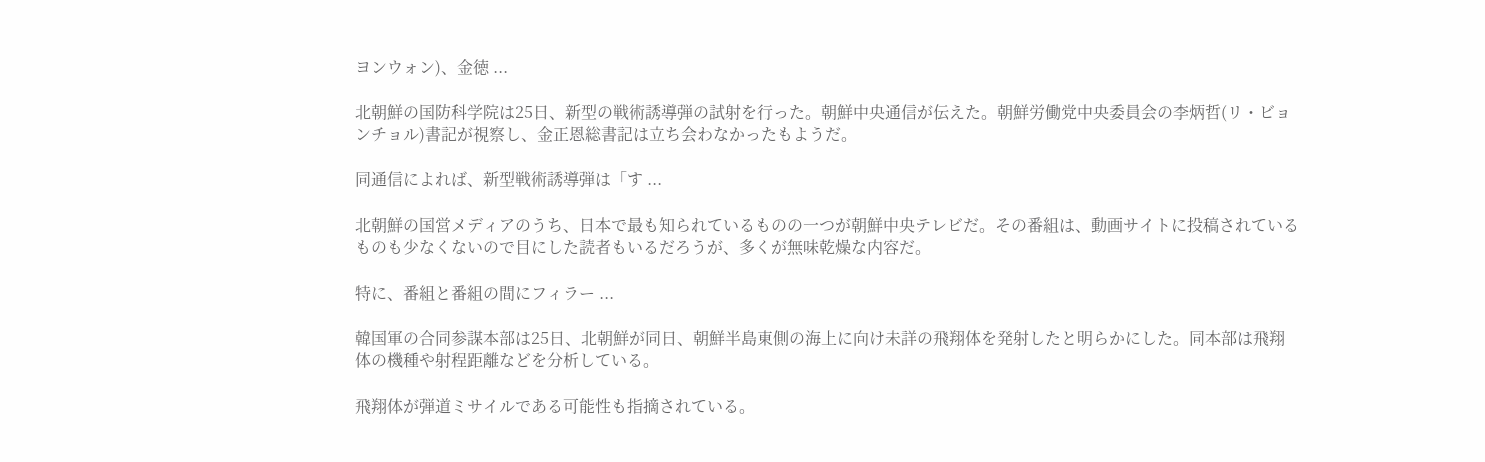ヨンウォン)、金徳 ...

北朝鮮の国防科学院は25日、新型の戦術誘導弾の試射を行った。朝鮮中央通信が伝えた。朝鮮労働党中央委員会の李炳哲(リ・ビョンチョル)書記が視察し、金正恩総書記は立ち会わなかったもようだ。

同通信によれば、新型戦術誘導弾は「す ...

北朝鮮の国営メディアのうち、日本で最も知られているものの一つが朝鮮中央テレビだ。その番組は、動画サイトに投稿されているものも少なくないので目にした読者もいるだろうが、多くが無味乾燥な内容だ。

特に、番組と番組の間にフィラー ...

韓国軍の合同参謀本部は25日、北朝鮮が同日、朝鮮半島東側の海上に向け未詳の飛翔体を発射したと明らかにした。同本部は飛翔体の機種や射程距離などを分析している。

飛翔体が弾道ミサイルである可能性も指摘されている。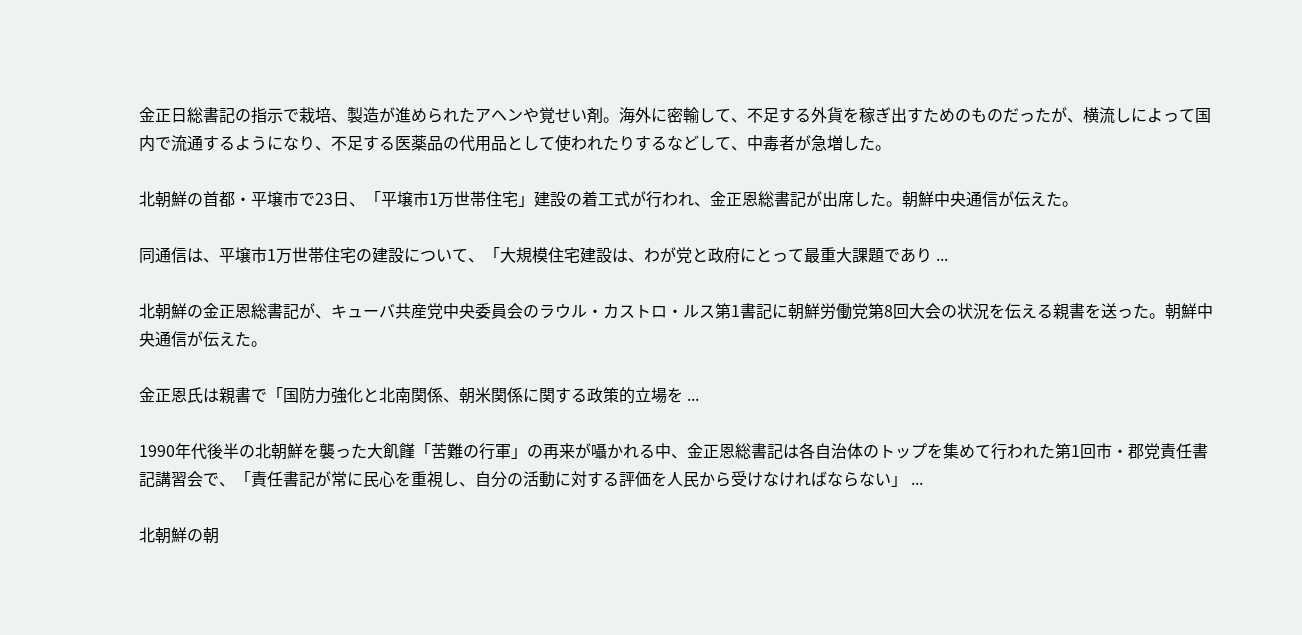金正日総書記の指示で栽培、製造が進められたアヘンや覚せい剤。海外に密輸して、不足する外貨を稼ぎ出すためのものだったが、横流しによって国内で流通するようになり、不足する医薬品の代用品として使われたりするなどして、中毒者が急増した。

北朝鮮の首都・平壌市で23日、「平壌市1万世帯住宅」建設の着工式が行われ、金正恩総書記が出席した。朝鮮中央通信が伝えた。

同通信は、平壌市1万世帯住宅の建設について、「大規模住宅建設は、わが党と政府にとって最重大課題であり ...

北朝鮮の金正恩総書記が、キューバ共産党中央委員会のラウル・カストロ・ルス第1書記に朝鮮労働党第8回大会の状況を伝える親書を送った。朝鮮中央通信が伝えた。

金正恩氏は親書で「国防力強化と北南関係、朝米関係に関する政策的立場を ...

1990年代後半の北朝鮮を襲った大飢饉「苦難の行軍」の再来が囁かれる中、金正恩総書記は各自治体のトップを集めて行われた第1回市・郡党責任書記講習会で、「責任書記が常に民心を重視し、自分の活動に対する評価を人民から受けなければならない」 ...

北朝鮮の朝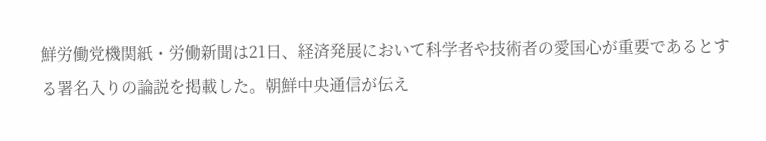鮮労働党機関紙・労働新聞は21日、経済発展において科学者や技術者の愛国心が重要であるとする署名入りの論説を掲載した。朝鮮中央通信が伝え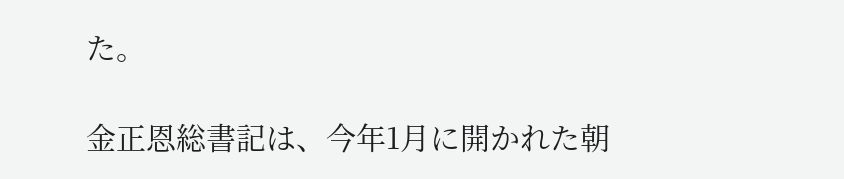た。

金正恩総書記は、今年1月に開かれた朝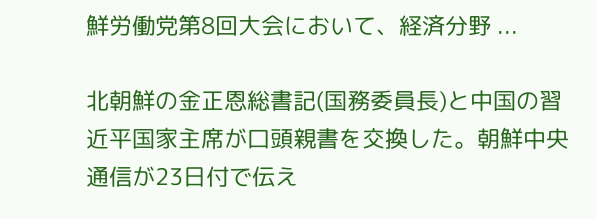鮮労働党第8回大会において、経済分野 ...

北朝鮮の金正恩総書記(国務委員長)と中国の習近平国家主席が口頭親書を交換した。朝鮮中央通信が23日付で伝え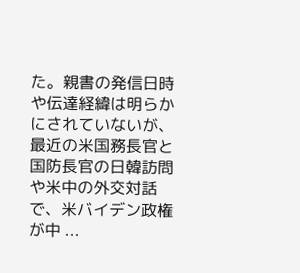た。親書の発信日時や伝達経緯は明らかにされていないが、最近の米国務長官と国防長官の日韓訪問や米中の外交対話で、米バイデン政権が中 ...